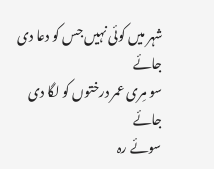شہر میں کوئی نہیں جس کو دعا دی جائے
سو مِری عمر درختوں کو لگا دی جائے
سوئے رہ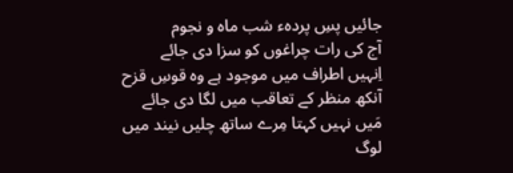جائیں پسِ پردہء شب ماہ و نجوم
آج کی رات چراغوں کو سزا دی جائے
اِنہیں اطراف میں موجود ہے وہ قوسِ قزح
آنکھ منظر کے تعاقب میں لگا دی جائے
مَیں نہیں کہتا مِرے ساتھ چلیں نیند میں لوگ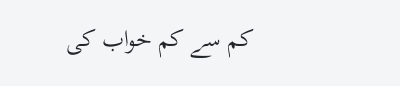کم سے کم خواب کی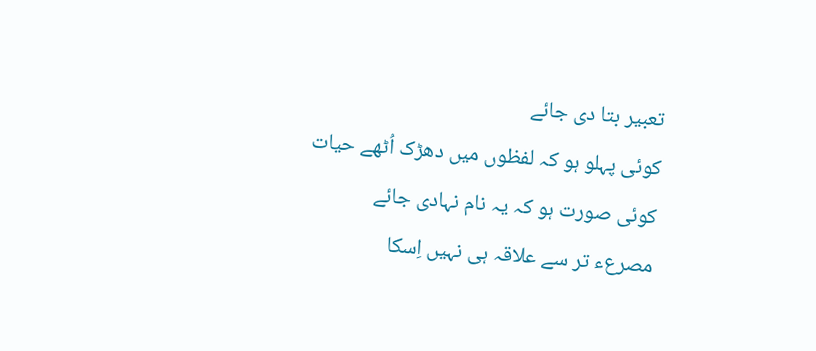تعبیر بتا دی جائے
کوئی پہلو ہو کہ لفظوں میں دھڑک اُٹھے حیات
کوئی صورت ہو کہ یہ نام نہادی جائے
مصرعء تر سے علاقہ ہی نہیں اِسکا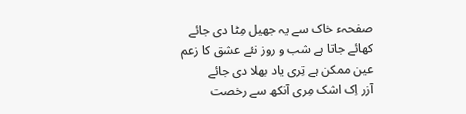صفحہء خاک سے یہ جھیل مِٹا دی جائے
کھائے جاتا ہے شب و روز نئے عشق کا زعم
عین ممکن ہے تِری یاد بھلا دی جائے
آزر اِک اشک مِری آنکھ سے رخصت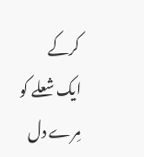کرکے
ایک شعلے کو مِرے دل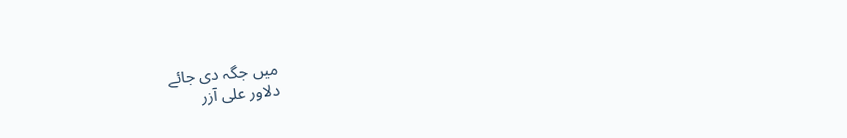میں جگہ دی جائے
دلاور علی آزر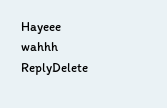Hayeee wahhh
ReplyDelete